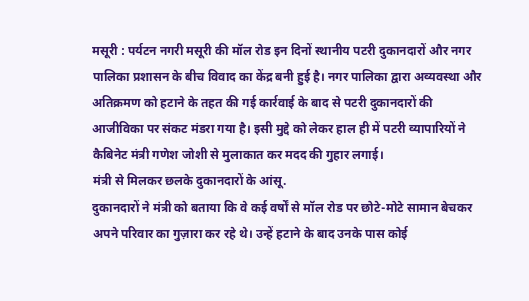मसूरी : पर्यटन नगरी मसूरी की मॉल रोड इन दिनों स्थानीय पटरी दुकानदारों और नगर पालिका प्रशासन के बीच विवाद का केंद्र बनी हुई है। नगर पालिका द्वारा अव्यवस्था और अतिक्रमण को हटाने के तहत की गई कार्रवाई के बाद से पटरी दुकानदारों की आजीविका पर संकट मंडरा गया है। इसी मुद्दे को लेकर हाल ही में पटरी व्यापारियों ने कैबिनेट मंत्री गणेश जोशी से मुलाकात कर मदद की गुहार लगाई।
मंत्री से मिलकर छलके दुकानदारों के आंसू.
दुकानदारों ने मंत्री को बताया कि वे कई वर्षों से मॉल रोड पर छोटे-मोटे सामान बेचकर अपने परिवार का गुज़ारा कर रहे थे। उन्हें हटाने के बाद उनके पास कोई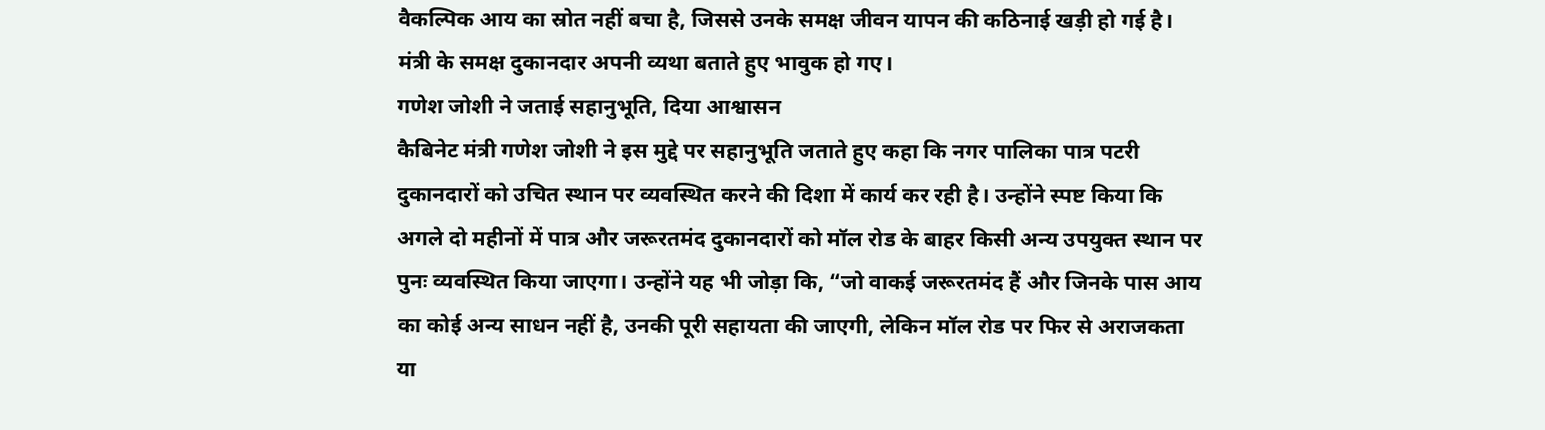वैकल्पिक आय का स्रोत नहीं बचा है, जिससे उनके समक्ष जीवन यापन की कठिनाई खड़ी हो गई है। मंत्री के समक्ष दुकानदार अपनी व्यथा बताते हुए भावुक हो गए।
गणेश जोशी ने जताई सहानुभूति, दिया आश्वासन
कैबिनेट मंत्री गणेश जोशी ने इस मुद्दे पर सहानुभूति जताते हुए कहा कि नगर पालिका पात्र पटरी दुकानदारों को उचित स्थान पर व्यवस्थित करने की दिशा में कार्य कर रही है। उन्होंने स्पष्ट किया कि अगले दो महीनों में पात्र और जरूरतमंद दुकानदारों को मॉल रोड के बाहर किसी अन्य उपयुक्त स्थान पर पुनः व्यवस्थित किया जाएगा। उन्होंने यह भी जोड़ा कि, “जो वाकई जरूरतमंद हैं और जिनके पास आय का कोई अन्य साधन नहीं है, उनकी पूरी सहायता की जाएगी, लेकिन मॉल रोड पर फिर से अराजकता या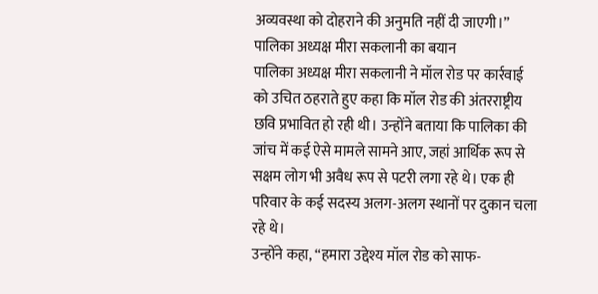अव्यवस्था को दोहराने की अनुमति नहीं दी जाएगी।”
पालिका अध्यक्ष मीरा सकलानी का बयान
पालिका अध्यक्ष मीरा सकलानी ने मॉल रोड पर कार्रवाई को उचित ठहराते हुए कहा कि मॉल रोड की अंतरराष्ट्रीय छवि प्रभावित हो रही थी। उन्होंने बताया कि पालिका की जांच में कई ऐसे मामले सामने आए, जहां आर्थिक रूप से सक्षम लोग भी अवैध रूप से पटरी लगा रहे थे। एक ही परिवार के कई सदस्य अलग-अलग स्थानों पर दुकान चला रहे थे।
उन्होंने कहा, “हमारा उद्देश्य मॉल रोड को साफ-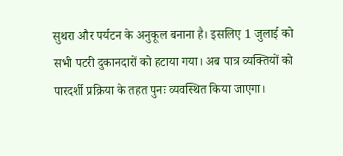सुथरा और पर्यटन के अनुकूल बनाना है। इसलिए 1 जुलाई को सभी पटरी दुकानदारों को हटाया गया। अब पात्र व्यक्तियों को पारदर्शी प्रक्रिया के तहत पुनः व्यवस्थित किया जाएगा।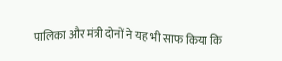पालिका और मंत्री दोनों ने यह भी साफ किया कि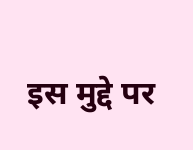इस मुद्दे पर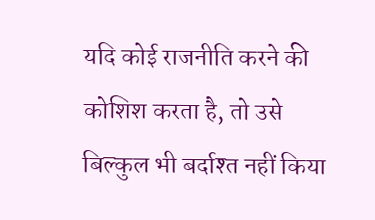यदि कोई राजनीति करने की कोशिश करता है, तो उसे बिल्कुल भी बर्दाश्त नहीं किया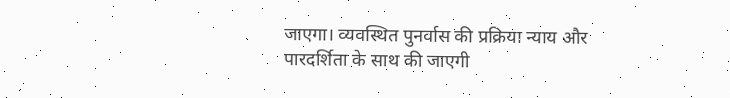जाएगा। व्यवस्थित पुनर्वास की प्रक्रिया न्याय और पारदर्शिता के साथ की जाएगी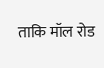ताकि मॉल रोड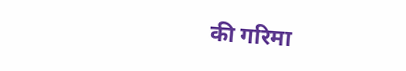की गरिमा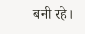बनी रहे।